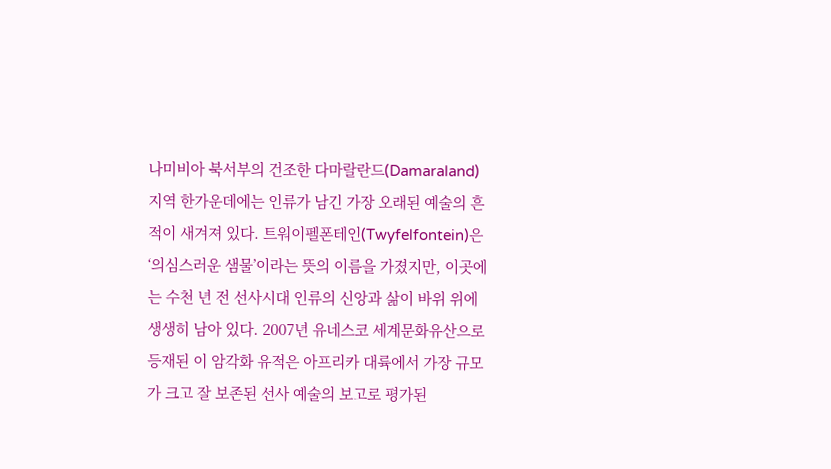나미비아 북서부의 건조한 다마랄란드(Damaraland) 지역 한가운데에는 인류가 남긴 가장 오래된 예술의 흔적이 새겨져 있다. 트워이펠폰테인(Twyfelfontein)은 ‘의심스러운 샘물’이라는 뜻의 이름을 가졌지만, 이곳에는 수천 년 전 선사시대 인류의 신앙과 삶이 바위 위에 생생히 남아 있다. 2007년 유네스코 세계문화유산으로 등재된 이 암각화 유적은 아프리카 대륙에서 가장 규모가 크고 잘 보존된 선사 예술의 보고로 평가된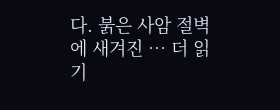다. 붉은 사암 절벽에 새겨진 … 더 읽기